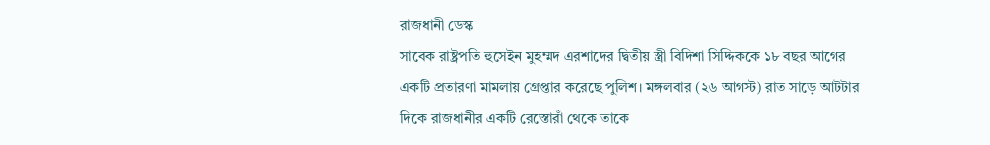রাজধানী ডেস্ক
সাবেক রাষ্ট্রপতি হুসেইন মুহম্মদ এরশাদের দ্বিতীয় স্ত্রী বিদিশা সিদ্দিককে ১৮ বছর আগের একটি প্রতারণা মামলায় গ্রেপ্তার করেছে পুলিশ। মঙ্গলবার (২৬ আগস্ট) রাত সাড়ে আটটার দিকে রাজধানীর একটি রেস্তোরাঁ থেকে তাকে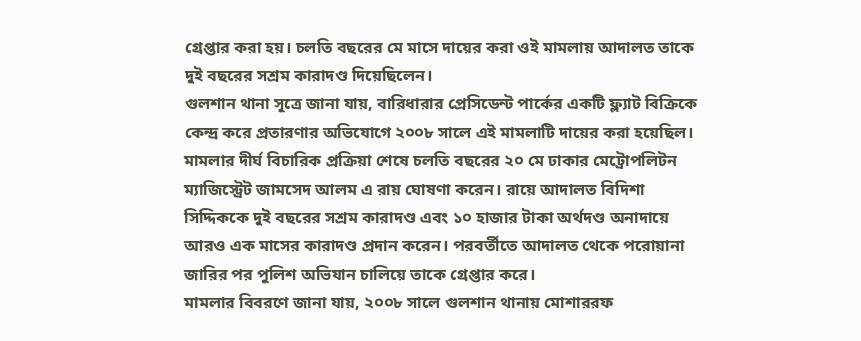গ্রেপ্তার করা হয়। চলতি বছরের মে মাসে দায়ের করা ওই মামলায় আদালত তাকে দুই বছরের সশ্রম কারাদণ্ড দিয়েছিলেন।
গুলশান থানা সূত্রে জানা যায়, বারিধারার প্রেসিডেন্ট পার্কের একটি ফ্ল্যাট বিক্রিকে কেন্দ্র করে প্রতারণার অভিযোগে ২০০৮ সালে এই মামলাটি দায়ের করা হয়েছিল। মামলার দীর্ঘ বিচারিক প্রক্রিয়া শেষে চলতি বছরের ২০ মে ঢাকার মেট্রোপলিটন ম্যাজিস্ট্রেট জামসেদ আলম এ রায় ঘোষণা করেন। রায়ে আদালত বিদিশা সিদ্দিককে দুই বছরের সশ্রম কারাদণ্ড এবং ১০ হাজার টাকা অর্থদণ্ড অনাদায়ে আরও এক মাসের কারাদণ্ড প্রদান করেন। পরবর্তীতে আদালত থেকে পরোয়ানা জারির পর পুলিশ অভিযান চালিয়ে তাকে গ্রেপ্তার করে।
মামলার বিবরণে জানা যায়, ২০০৮ সালে গুলশান থানায় মোশাররফ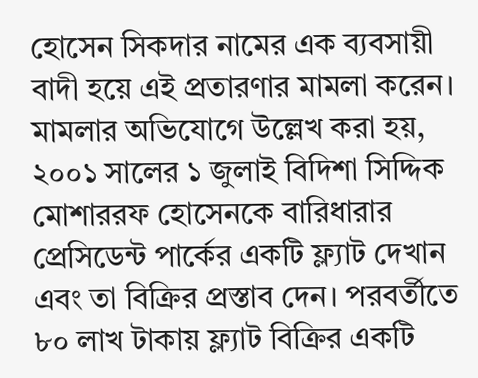হোসেন সিকদার নামের এক ব্যবসায়ী বাদী হয়ে এই প্রতারণার মামলা করেন। মামলার অভিযোগে উল্লেখ করা হয়, ২০০১ সালের ১ জুলাই বিদিশা সিদ্দিক মোশাররফ হোসেনকে বারিধারার প্রেসিডেন্ট পার্কের একটি ফ্ল্যাট দেখান এবং তা বিক্রির প্রস্তাব দেন। পরবর্তীতে ৮০ লাখ টাকায় ফ্ল্যাট বিক্রির একটি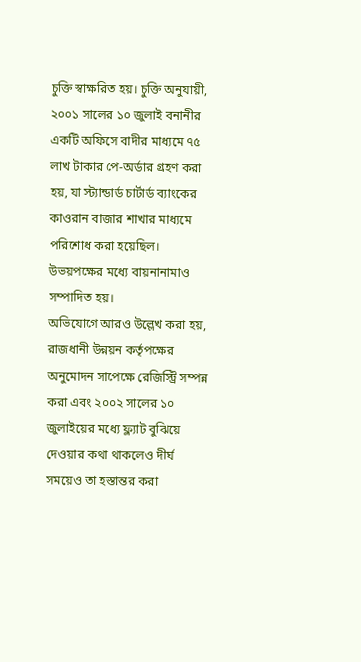চুক্তি স্বাক্ষরিত হয়। চুক্তি অনুযায়ী, ২০০১ সালের ১০ জুলাই বনানীর একটি অফিসে বাদীর মাধ্যমে ৭৫ লাখ টাকার পে-অর্ডার গ্রহণ করা হয়, যা স্ট্যান্ডার্ড চার্টার্ড ব্যাংকের কাওরান বাজার শাখার মাধ্যমে পরিশোধ করা হয়েছিল। উভয়পক্ষের মধ্যে বায়নানামাও সম্পাদিত হয়।
অভিযোগে আরও উল্লেখ করা হয়, রাজধানী উন্নয়ন কর্তৃপক্ষের অনুমোদন সাপেক্ষে রেজিস্ট্রি সম্পন্ন করা এবং ২০০২ সালের ১০ জুলাইয়ের মধ্যে ফ্ল্যাট বুঝিয়ে দেওয়ার কথা থাকলেও দীর্ঘ সময়েও তা হস্তান্তর করা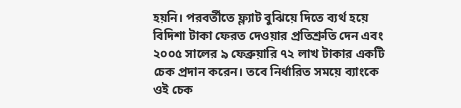হয়নি। পরবর্তীতে ফ্ল্যাট বুঝিয়ে দিতে ব্যর্থ হয়ে বিদিশা টাকা ফেরত দেওয়ার প্রতিশ্রুতি দেন এবং ২০০৫ সালের ৯ ফেব্রুয়ারি ৭২ লাখ টাকার একটি চেক প্রদান করেন। তবে নির্ধারিত সময়ে ব্যাংকে ওই চেক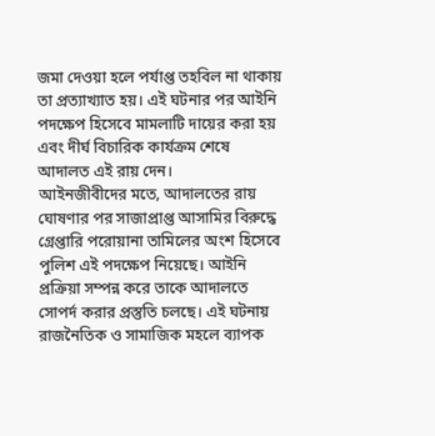জমা দেওয়া হলে পর্যাপ্ত তহবিল না থাকায় তা প্রত্যাখ্যাত হয়। এই ঘটনার পর আইনি পদক্ষেপ হিসেবে মামলাটি দায়ের করা হয় এবং দীর্ঘ বিচারিক কার্যক্রম শেষে আদালত এই রায় দেন।
আইনজীবীদের মতে, আদালতের রায় ঘোষণার পর সাজাপ্রাপ্ত আসামির বিরুদ্ধে গ্রেপ্তারি পরোয়ানা তামিলের অংশ হিসেবে পুলিশ এই পদক্ষেপ নিয়েছে। আইনি প্রক্রিয়া সম্পন্ন করে তাকে আদালতে সোপর্দ করার প্রস্তুতি চলছে। এই ঘটনায় রাজনৈতিক ও সামাজিক মহলে ব্যাপক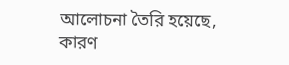আলোচনা তৈরি হয়েছে, কারণ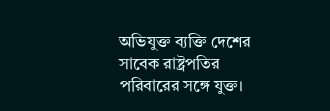অভিযুক্ত ব্যক্তি দেশের সাবেক রাষ্ট্রপতির পরিবারের সঙ্গে যুক্ত।